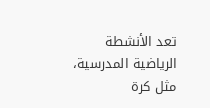تعد الأنشطة الرياضية المدرسية، مثل كرة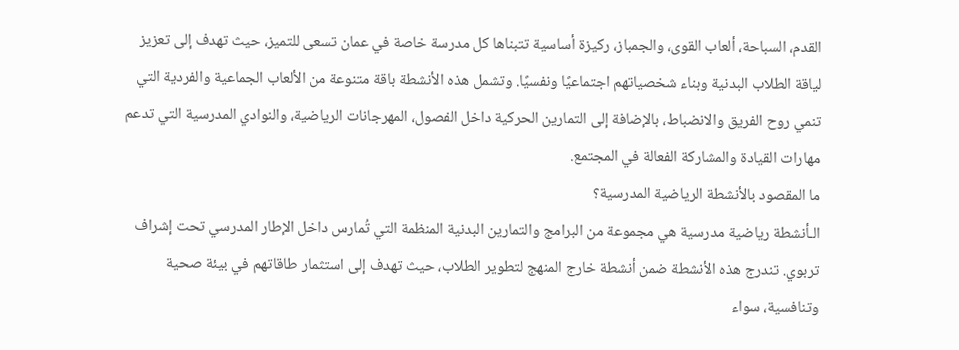القدم، السباحة، ألعاب القوى، والجمباز، ركيزة أساسية تتبناها كل مدرسة خاصة في عمان تسعى للتميز، حيث تهدف إلى تعزيز لياقة الطلاب البدنية وبناء شخصياتهم اجتماعيًا ونفسيًا. وتشمل هذه الأنشطة باقة متنوعة من الألعاب الجماعية والفردية التي تنمي روح الفريق والانضباط، بالإضافة إلى التمارين الحركية داخل الفصول، المهرجانات الرياضية، والنوادي المدرسية التي تدعم مهارات القيادة والمشاركة الفعالة في المجتمع.
ما المقصود بالأنشطة الرياضية المدرسية؟
الـأنشطة رياضية مدرسية هي مجموعة من البرامج والتمارين البدنية المنظمة التي تُمارس داخل الإطار المدرسي تحت إشراف تربوي. تندرج هذه الأنشطة ضمن أنشطة خارج المنهج لتطوير الطلاب، حيث تهدف إلى استثمار طاقاتهم في بيئة صحية وتنافسية، سواء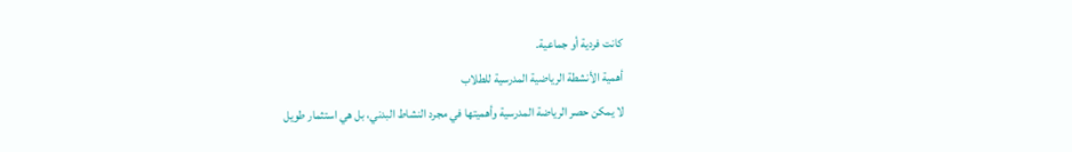كانت فردية أو جماعية.
أهمية الأنشطة الرياضية المدرسية للطلاب
لا يمكن حصر الرياضة المدرسية وأهميتها في مجرد النشاط البدني، بل هي استثمار طويل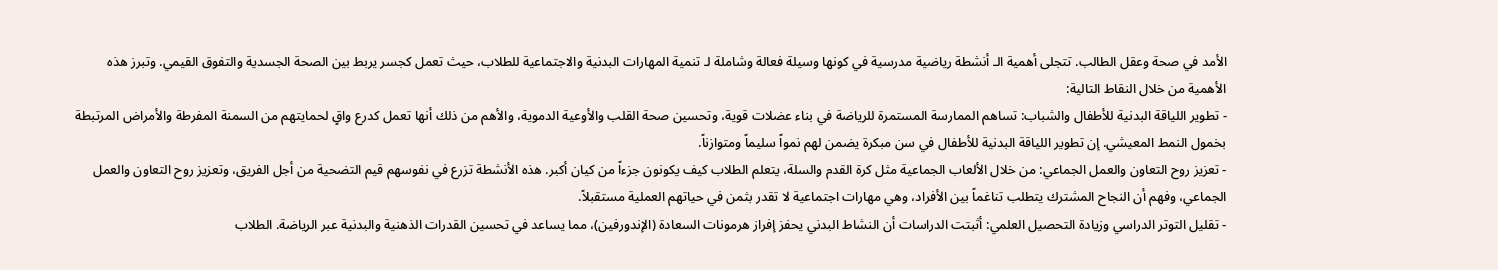الأمد في صحة وعقل الطالب. تتجلى أهمية الـ أنشطة رياضية مدرسية في كونها وسيلة فعالة وشاملة لـ تنمية المهارات البدنية والاجتماعية للطلاب، حيث تعمل كجسر يربط بين الصحة الجسدية والتفوق القيمي. وتبرز هذه الأهمية من خلال النقاط التالية:
- تطوير اللياقة البدنية للأطفال والشباب: تساهم الممارسة المستمرة للرياضة في بناء عضلات قوية، وتحسين صحة القلب والأوعية الدموية، والأهم من ذلك أنها تعمل كدرع واقٍ لحمايتهم من السمنة المفرطة والأمراض المرتبطة بخمول النمط المعيشي. إن تطوير اللياقة البدنية للأطفال في سن مبكرة يضمن لهم نمواً سليماً ومتوازناً.
- تعزيز روح التعاون والعمل الجماعي: من خلال الألعاب الجماعية مثل كرة القدم والسلة، يتعلم الطلاب كيف يكونون جزءاً من كيان أكبر. هذه الأنشطة تزرع في نفوسهم قيم التضحية من أجل الفريق، وتعزيز روح التعاون والعمل الجماعي، وفهم أن النجاح المشترك يتطلب تناغماً بين الأفراد، وهي مهارات اجتماعية لا تقدر بثمن في حياتهم العملية مستقبلاً.
- تقليل التوتر الدراسي وزيادة التحصيل العلمي: أثبتت الدراسات أن النشاط البدني يحفز إفراز هرمونات السعادة (الإندورفين)، مما يساعد في تحسين القدرات الذهنية والبدنية عبر الرياضة. الطلاب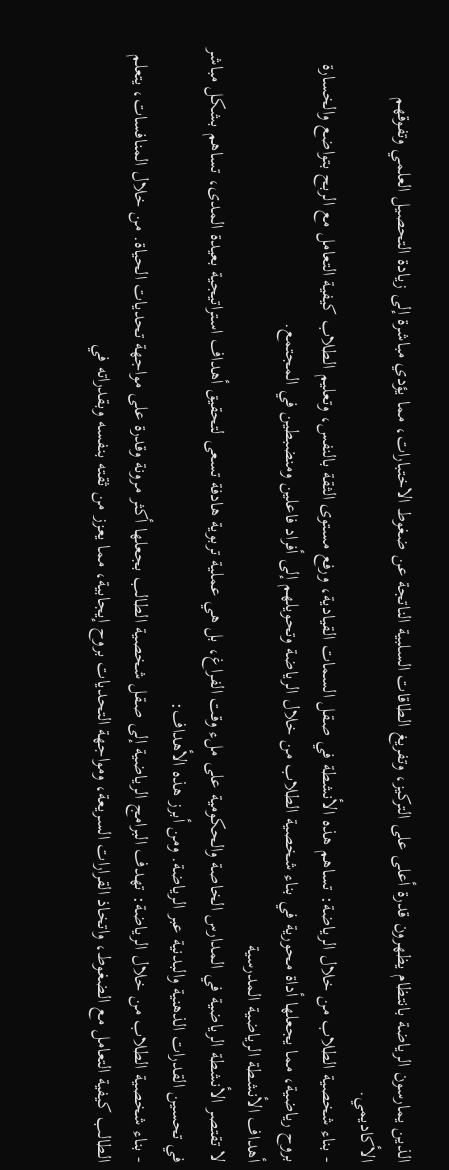الذين يمارسون الرياضة بانتظام يظهرون قدرة أعلى على التركيز، وتفريغ الطاقات السلبية الناتجة عن ضغوط الاختبارات، مما يؤدي مباشرة إلى زيادة التحصيل العلمي وتفوقهم الأكاديمي.
- بناء شخصية الطلاب من خلال الرياضة: تساهم هذه الأنشطة في صقل السمات القيادية، ورفع مستوى الثقة بالنفس، وتعليم الطلاب كيفية التعامل مع الربح بتواضع والخسارة بروح رياضية، مما يجعلها أداة محورية في بناء شخصية الطلاب من خلال الرياضة وتحويلهم إلى أفراد فاعلين ومنضبطين في المجتمع.
أهداف الأنشطة الرياضية المدرسية
لا تقتصر الأنشطة الرياضية في المدارس الخاصة والحكومية على ملء وقت الفراغ، بل هي عملية تربوية هادفة تسعى لتحقيق أهداف استراتيجية بعيدة المدى، تساهم بشكل مباشر في تحسين القدرات الذهنية والبدنية عبر الرياضة. ومن أبرز هذه الأهداف:
- بناء شخصية الطلاب من خلال الرياضة: تهدف البرامج الرياضية إلى صقل شخصية الطالب بجعلها أكثر مرونة وقدرة على مواجهة تحديات الحياة. من خلال المنافسات، يتعلم الطالب كيفية التعامل مع الضغوط، واتخاذ القرارات السريعة، ومواجهة التحديات بروح إيجابية، مما يعزز من ثقته بنفسه وبقدراته في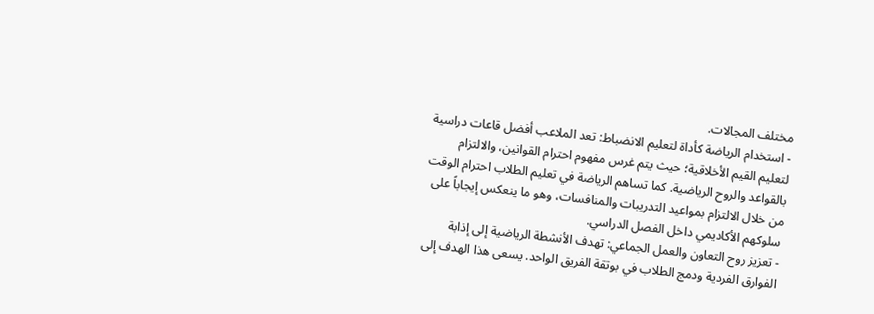مختلف المجالات.
- استخدام الرياضة كأداة لتعليم الانضباط: تعد الملاعب أفضل قاعات دراسية لتعليم القيم الأخلاقية؛ حيث يتم غرس مفهوم احترام القوانين، والالتزام بالقواعد والروح الرياضية. كما تساهم الرياضة في تعليم الطلاب احترام الوقت من خلال الالتزام بمواعيد التدريبات والمنافسات، وهو ما ينعكس إيجاباً على سلوكهم الأكاديمي داخل الفصل الدراسي.
- تعزيز روح التعاون والعمل الجماعي: تهدف الأنشطة الرياضية إلى إذابة الفوارق الفردية ودمج الطلاب في بوتقة الفريق الواحد. يسعى هذا الهدف إلى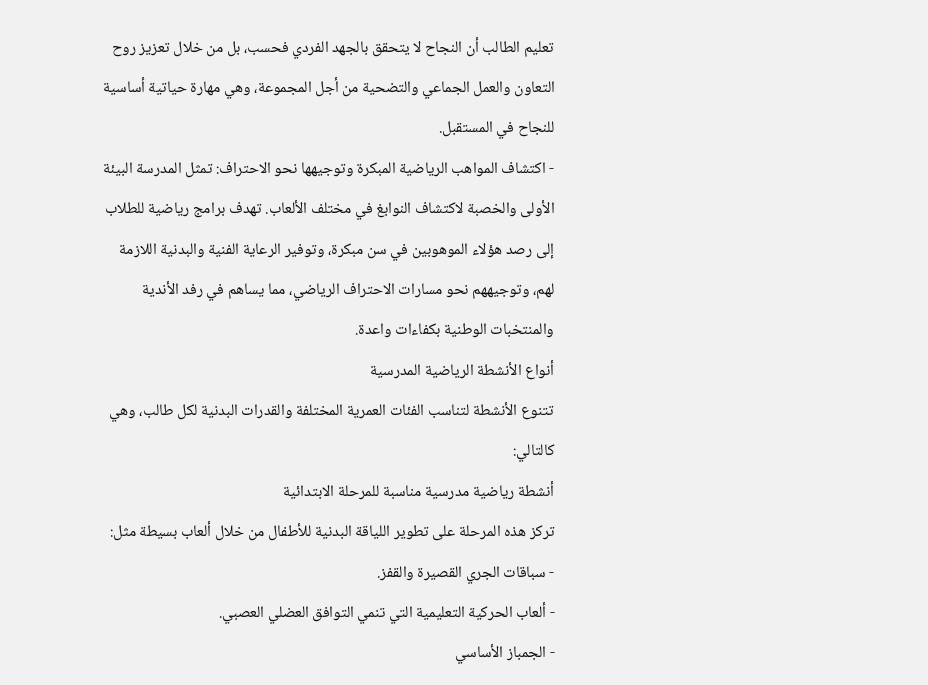تعليم الطالب أن النجاح لا يتحقق بالجهد الفردي فحسب، بل من خلال تعزيز روح التعاون والعمل الجماعي والتضحية من أجل المجموعة، وهي مهارة حياتية أساسية للنجاح في المستقبل.
- اكتشاف المواهب الرياضية المبكرة وتوجيهها نحو الاحتراف: تمثل المدرسة البيئة الأولى والخصبة لاكتشاف النوابغ في مختلف الألعاب. تهدف برامج رياضية للطلاب إلى رصد هؤلاء الموهوبين في سن مبكرة، وتوفير الرعاية الفنية والبدنية اللازمة لهم، وتوجيههم نحو مسارات الاحتراف الرياضي، مما يساهم في رفد الأندية والمنتخبات الوطنية بكفاءات واعدة.
أنواع الأنشطة الرياضية المدرسية
تتنوع الأنشطة لتناسب الفئات العمرية المختلفة والقدرات البدنية لكل طالب، وهي كالتالي:
أنشطة رياضية مدرسية مناسبة للمرحلة الابتدائية
تركز هذه المرحلة على تطوير اللياقة البدنية للأطفال من خلال ألعاب بسيطة مثل:
- سباقات الجري القصيرة والقفز.
- ألعاب الحركية التعليمية التي تنمي التوافق العضلي العصبي.
- الجمباز الأساسي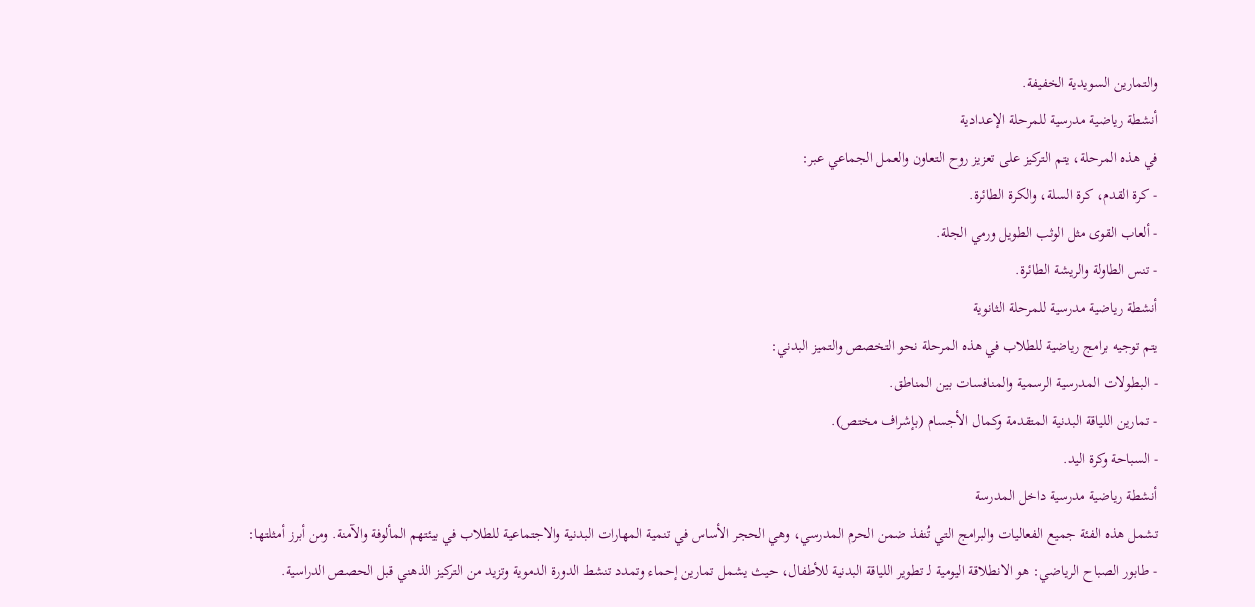والتمارين السويدية الخفيفة.
أنشطة رياضية مدرسية للمرحلة الإعدادية
في هذه المرحلة، يتم التركيز على تعزيز روح التعاون والعمل الجماعي عبر:
- كرة القدم، كرة السلة، والكرة الطائرة.
- ألعاب القوى مثل الوثب الطويل ورمي الجلة.
- تنس الطاولة والريشة الطائرة.
أنشطة رياضية مدرسية للمرحلة الثانوية
يتم توجيه برامج رياضية للطلاب في هذه المرحلة نحو التخصص والتميز البدني:
- البطولات المدرسية الرسمية والمنافسات بين المناطق.
- تمارين اللياقة البدنية المتقدمة وكمال الأجسام (بإشراف مختص).
- السباحة وكرة اليد.
أنشطة رياضية مدرسية داخل المدرسة
تشمل هذه الفئة جميع الفعاليات والبرامج التي تُنفذ ضمن الحرم المدرسي، وهي الحجر الأساس في تنمية المهارات البدنية والاجتماعية للطلاب في بيئتهم المألوفة والآمنة. ومن أبرز أمثلتها:
- طابور الصباح الرياضي: هو الانطلاقة اليومية لـ تطوير اللياقة البدنية للأطفال، حيث يشمل تمارين إحماء وتمدد تنشط الدورة الدموية وتزيد من التركيز الذهني قبل الحصص الدراسية.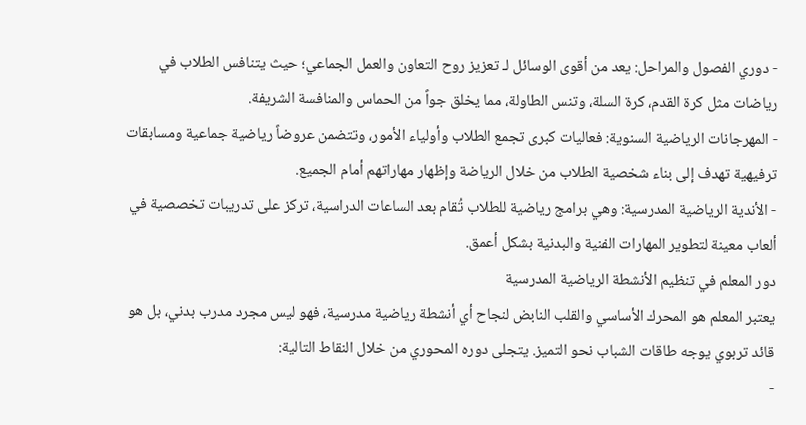- دوري الفصول والمراحل: يعد من أقوى الوسائل لـ تعزيز روح التعاون والعمل الجماعي؛ حيث يتنافس الطلاب في رياضات مثل كرة القدم، كرة السلة، وتنس الطاولة، مما يخلق جواً من الحماس والمنافسة الشريفة.
- المهرجانات الرياضية السنوية: فعاليات كبرى تجمع الطلاب وأولياء الأمور، وتتضمن عروضاً رياضية جماعية ومسابقات ترفيهية تهدف إلى بناء شخصية الطلاب من خلال الرياضة وإظهار مهاراتهم أمام الجميع.
- الأندية الرياضية المدرسية: وهي برامج رياضية للطلاب تُقام بعد الساعات الدراسية، تركز على تدريبات تخصصية في ألعاب معينة لتطوير المهارات الفنية والبدنية بشكل أعمق.
دور المعلم في تنظيم الأنشطة الرياضية المدرسية
يعتبر المعلم هو المحرك الأساسي والقلب النابض لنجاح أي أنشطة رياضية مدرسية، فهو ليس مجرد مدرب بدني، بل هو قائد تربوي يوجه طاقات الشباب نحو التميز. يتجلى دوره المحوري من خلال النقاط التالية:
-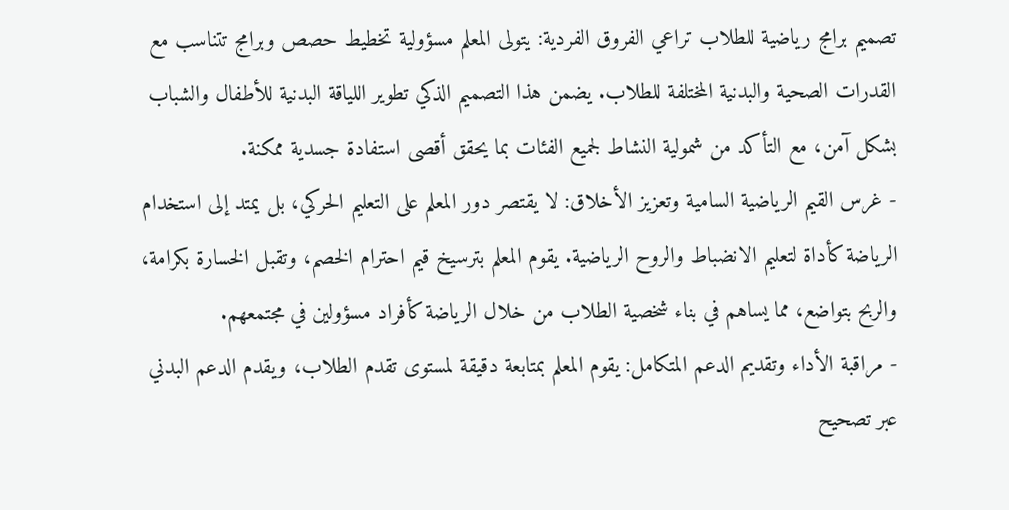تصميم برامج رياضية للطلاب تراعي الفروق الفردية: يتولى المعلم مسؤولية تخطيط حصص وبرامج تتناسب مع القدرات الصحية والبدنية المختلفة للطلاب. يضمن هذا التصميم الذكي تطوير اللياقة البدنية للأطفال والشباب بشكل آمن، مع التأكد من شمولية النشاط لجميع الفئات بما يحقق أقصى استفادة جسدية ممكنة.
- غرس القيم الرياضية السامية وتعزيز الأخلاق: لا يقتصر دور المعلم على التعليم الحركي، بل يمتد إلى استخدام الرياضة كأداة لتعليم الانضباط والروح الرياضية. يقوم المعلم بترسيخ قيم احترام الخصم، وتقبل الخسارة بكرامة، والربح بتواضع، مما يساهم في بناء شخصية الطلاب من خلال الرياضة كأفراد مسؤولين في مجتمعهم.
- مراقبة الأداء وتقديم الدعم المتكامل: يقوم المعلم بمتابعة دقيقة لمستوى تقدم الطلاب، ويقدم الدعم البدني عبر تصحيح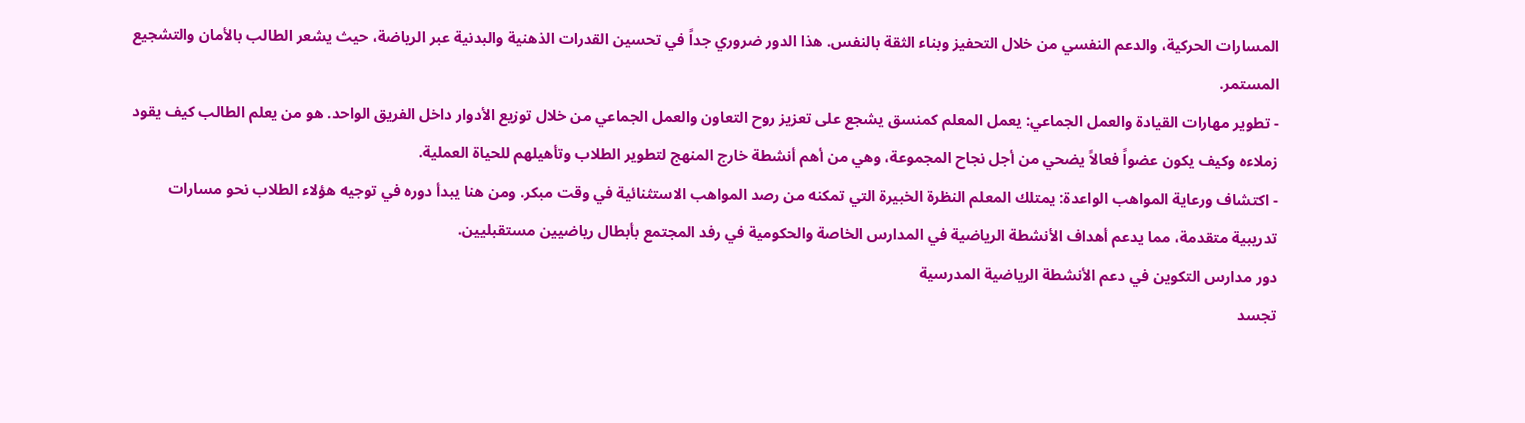المسارات الحركية، والدعم النفسي من خلال التحفيز وبناء الثقة بالنفس. هذا الدور ضروري جداً في تحسين القدرات الذهنية والبدنية عبر الرياضة، حيث يشعر الطالب بالأمان والتشجيع المستمر.
- تطوير مهارات القيادة والعمل الجماعي: يعمل المعلم كمنسق يشجع على تعزيز روح التعاون والعمل الجماعي من خلال توزيع الأدوار داخل الفريق الواحد. هو من يعلم الطالب كيف يقود زملاءه وكيف يكون عضواً فعالاً يضحي من أجل نجاح المجموعة، وهي من أهم أنشطة خارج المنهج لتطوير الطلاب وتأهيلهم للحياة العملية.
- اكتشاف ورعاية المواهب الواعدة: يمتلك المعلم النظرة الخبيرة التي تمكنه من رصد المواهب الاستثنائية في وقت مبكر. ومن هنا يبدأ دوره في توجيه هؤلاء الطلاب نحو مسارات تدريبية متقدمة، مما يدعم أهداف الأنشطة الرياضية في المدارس الخاصة والحكومية في رفد المجتمع بأبطال رياضيين مستقبليين.
دور مدارس التكوين في دعم الأنشطة الرياضية المدرسية
تجسد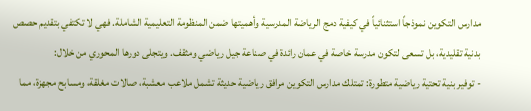مدارس التكوين نموذجاً استثنائياً في كيفية دمج الرياضة المدرسية وأهميتها ضمن المنظومة التعليمية الشاملة. فهي لا تكتفي بتقديم حصص بدنية تقليدية، بل تسعى لتكون مدرسة خاصة في عمان رائدة في صناعة جيل رياضي ومثقف. ويتجلى دورها المحوري من خلال:
- توفير بنية تحتية رياضية متطورة: تمتلك مدارس التكوين مرافق رياضية حديثة تشمل ملاعب معشبة، صالات مغلقة، ومسابح مجهزة، مما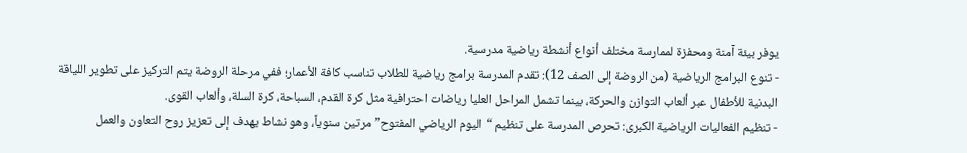يوفر بيئة آمنة ومحفزة لممارسة مختلف أنواع أنشطة رياضية مدرسية.
- تنوع البرامج الرياضية (من الروضة إلى الصف 12): تقدم المدرسة برامج رياضية للطلاب تناسب كافة الأعمار؛ ففي مرحلة الروضة يتم التركيز على تطوير اللياقة البدنية للأطفال عبر ألعاب التوازن والحركة، بينما تشمل المراحل العليا رياضات احترافية مثل كرة القدم، السباحة، كرة السلة، وألعاب القوى.
- تنظيم الفعاليات الرياضية الكبرى: تحرص المدرسة على تنظيم “اليوم الرياضي المفتوح” مرتين سنوياً، وهو نشاط يهدف إلى تعزيز روح التعاون والعمل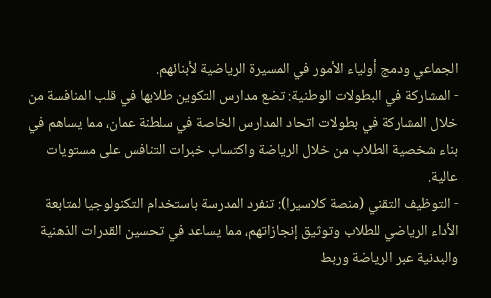الجماعي ودمج أولياء الأمور في المسيرة الرياضية لأبنائهم.
- المشاركة في البطولات الوطنية: تضع مدارس التكوين طلابها في قلب المنافسة من خلال المشاركة في بطولات اتحاد المدارس الخاصة في سلطنة عمان، مما يساهم في بناء شخصية الطلاب من خلال الرياضة واكتساب خبرات التنافس على مستويات عالية.
- التوظيف التقني (منصة كلاسيرا): تنفرد المدرسة باستخدام التكنولوجيا لمتابعة الأداء الرياضي للطلاب وتوثيق إنجازاتهم، مما يساعد في تحسين القدرات الذهنية والبدنية عبر الرياضة وربط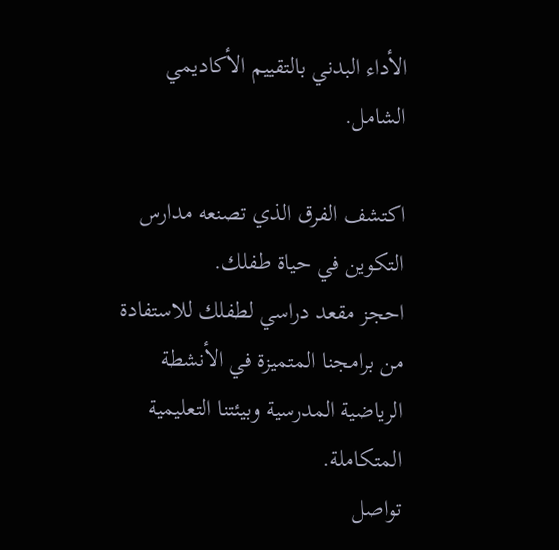الأداء البدني بالتقييم الأكاديمي الشامل.

اكتشف الفرق الذي تصنعه مدارس التكوين في حياة طفلك.
احجز مقعد دراسي لطفلك للاستفادة من برامجنا المتميزة في الأنشطة الرياضية المدرسية وبيئتنا التعليمية المتكاملة.
تواصل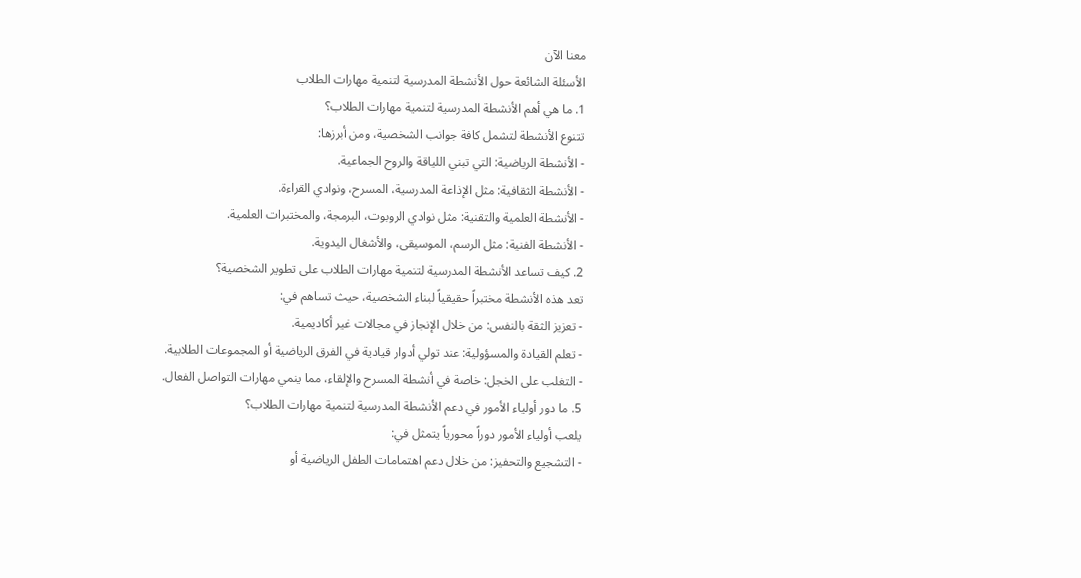معنا الآن
الأسئلة الشائعة حول الأنشطة المدرسية لتنمية مهارات الطلاب
1. ما هي أهم الأنشطة المدرسية لتنمية مهارات الطلاب؟
تتنوع الأنشطة لتشمل كافة جوانب الشخصية، ومن أبرزها:
- الأنشطة الرياضية: التي تبني اللياقة والروح الجماعية.
- الأنشطة الثقافية: مثل الإذاعة المدرسية، المسرح، ونوادي القراءة.
- الأنشطة العلمية والتقنية: مثل نوادي الروبوت، البرمجة، والمختبرات العلمية.
- الأنشطة الفنية: مثل الرسم، الموسيقى، والأشغال اليدوية.
2. كيف تساعد الأنشطة المدرسية لتنمية مهارات الطلاب على تطوير الشخصية؟
تعد هذه الأنشطة مختبراً حقيقياً لبناء الشخصية، حيث تساهم في:
- تعزيز الثقة بالنفس: من خلال الإنجاز في مجالات غير أكاديمية.
- تعلم القيادة والمسؤولية: عند تولي أدوار قيادية في الفرق الرياضية أو المجموعات الطلابية.
- التغلب على الخجل: خاصة في أنشطة المسرح والإلقاء، مما ينمي مهارات التواصل الفعال.
5. ما دور أولياء الأمور في دعم الأنشطة المدرسية لتنمية مهارات الطلاب؟
يلعب أولياء الأمور دوراً محورياً يتمثل في:
- التشجيع والتحفيز: من خلال دعم اهتمامات الطفل الرياضية أو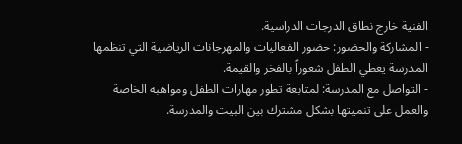الفنية خارج نطاق الدرجات الدراسية.
- المشاركة والحضور: حضور الفعاليات والمهرجانات الرياضية التي تنظمها المدرسة يعطي الطفل شعوراً بالفخر والقيمة.
- التواصل مع المدرسة: لمتابعة تطور مهارات الطفل ومواهبه الخاصة والعمل على تنميتها بشكل مشترك بين البيت والمدرسة.